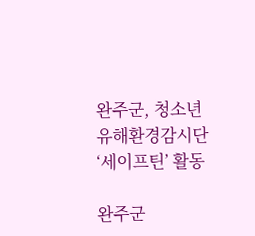완주군, 청소년 유해환경감시단 ‘세이프틴’ 활동

완주군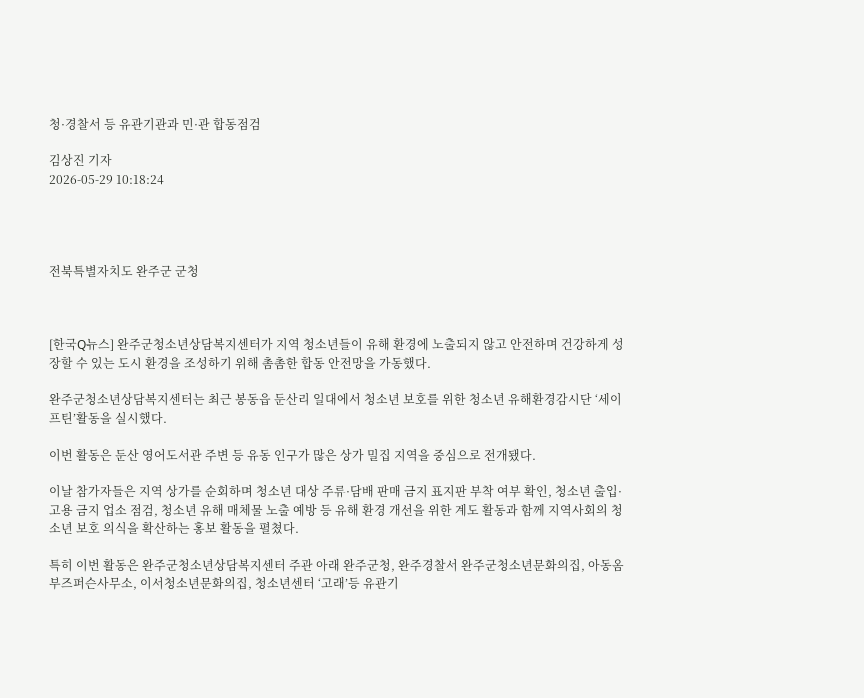청·경찰서 등 유관기관과 민·관 합동점검

김상진 기자
2026-05-29 10:18:24




전북특별자치도 완주군 군청



[한국Q뉴스] 완주군청소년상담복지센터가 지역 청소년들이 유해 환경에 노출되지 않고 안전하며 건강하게 성장할 수 있는 도시 환경을 조성하기 위해 촘촘한 합동 안전망을 가동했다.

완주군청소년상담복지센터는 최근 봉동읍 둔산리 일대에서 청소년 보호를 위한 청소년 유해환경감시단 ‘세이프틴’활동을 실시했다.

이번 활동은 둔산 영어도서관 주변 등 유동 인구가 많은 상가 밀집 지역을 중심으로 전개됐다.

이날 참가자들은 지역 상가를 순회하며 청소년 대상 주류·담배 판매 금지 표지판 부착 여부 확인, 청소년 출입·고용 금지 업소 점검, 청소년 유해 매체물 노출 예방 등 유해 환경 개선을 위한 계도 활동과 함께 지역사회의 청소년 보호 의식을 확산하는 홍보 활동을 펼쳤다.

특히 이번 활동은 완주군청소년상담복지센터 주관 아래 완주군청, 완주경찰서 완주군청소년문화의집, 아동옴부즈퍼슨사무소, 이서청소년문화의집, 청소년센터 ‘고래’등 유관기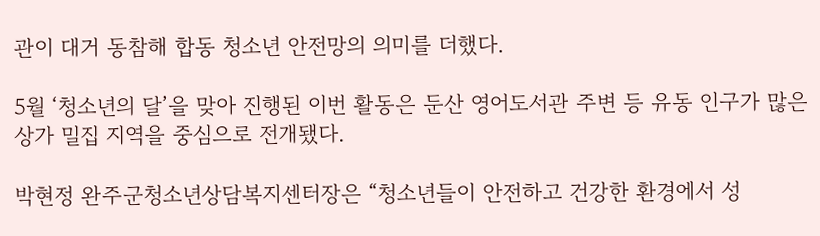관이 대거 동참해 합동 청소년 안전망의 의미를 더했다.

5월 ‘청소년의 달’을 맞아 진행된 이번 활동은 둔산 영어도서관 주변 등 유동 인구가 많은 상가 밀집 지역을 중심으로 전개됐다.

박현정 완주군청소년상담복지센터장은 “청소년들이 안전하고 건강한 환경에서 성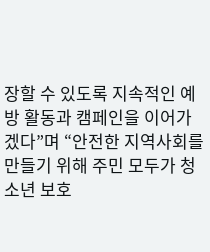장할 수 있도록 지속적인 예방 활동과 캠페인을 이어가겠다”며 “안전한 지역사회를 만들기 위해 주민 모두가 청소년 보호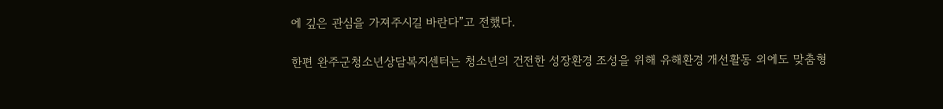에 깊은 관심을 가져주시길 바란다”고 전했다.

한편 완주군청소년상담복지센터는 청소년의 건전한 성장환경 조성을 위해 유해환경 개선활동 외에도 맞춤형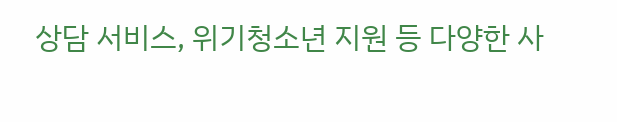상담 서비스, 위기청소년 지원 등 다양한 사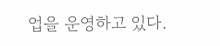업을 운영하고 있다.